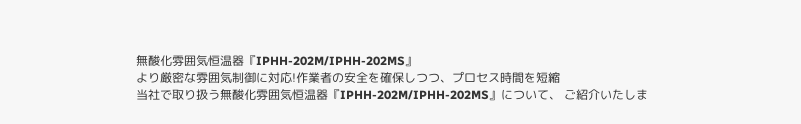無酸化雰囲気恒温器『IPHH-202M/IPHH-202MS』
より厳密な雰囲気制御に対応!作業者の安全を確保しつつ、プロセス時間を短縮
当社で取り扱う無酸化雰囲気恒温器『IPHH-202M/IPHH-202MS』について、 ご紹介いたしま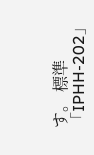す。 標準「IPHH-202」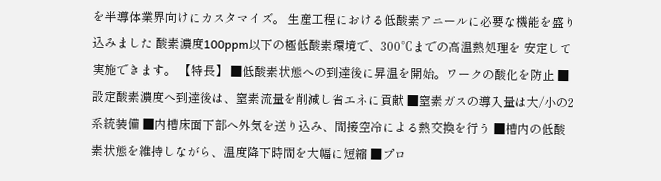を半導体業界向けにカスタマイズ。 生産工程における低酸素アニールに必要な機能を盛り込みました 酸素濃度100ppm以下の極低酸素環境で、300℃までの高温熱処理を 安定して実施できます。 【特長】 ■低酸素状態への到達後に昇温を開始。ワークの酸化を防止 ■設定酸素濃度へ到達後は、窒素流量を削減し省エネに貢献 ■窒素ガスの導入量は大/小の2系統装備 ■内槽床面下部へ外気を送り込み、間接空冷による熱交換を行う ■槽内の低酸素状態を維持しながら、温度降下時間を大幅に短縮 ■プロ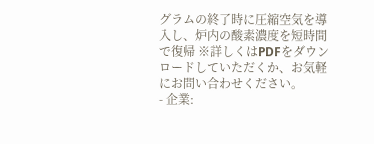グラムの終了時に圧縮空気を導入し、炉内の酸素濃度を短時間で復帰 ※詳しくはPDFをダウンロードしていただくか、お気軽にお問い合わせください。
- 企業: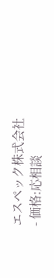エスペック株式会社
- 価格:応相談